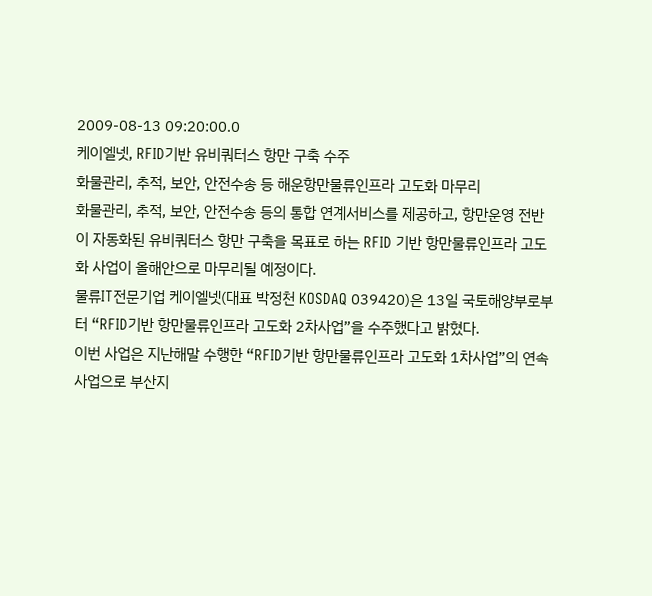2009-08-13 09:20:00.0
케이엘넷, RFID기반 유비쿼터스 항만 구축 수주
화물관리, 추적, 보안, 안전수송 등 해운항만물류인프라 고도화 마무리
화물관리, 추적, 보안, 안전수송 등의 통합 연계서비스를 제공하고, 항만운영 전반
이 자동화된 유비쿼터스 항만 구축을 목표로 하는 RFID 기반 항만물류인프라 고도
화 사업이 올해안으로 마무리될 예정이다.
물류IT전문기업 케이엘넷(대표 박정천 KOSDAQ 039420)은 13일 국토해양부로부
터 “RFID기반 항만물류인프라 고도화 2차사업”을 수주했다고 밝혔다.
이번 사업은 지난해말 수행한 “RFID기반 항만물류인프라 고도화 1차사업”의 연속
사업으로 부산지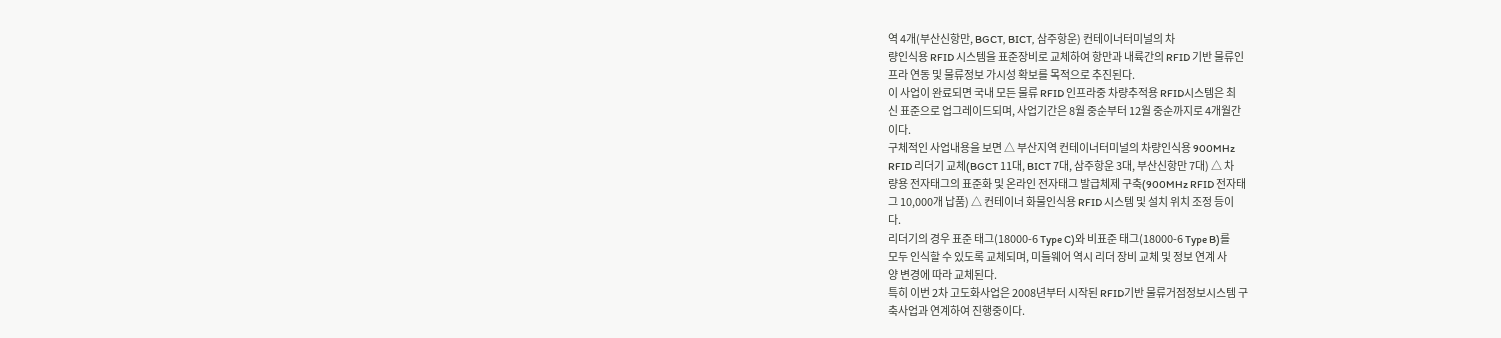역 4개(부산신항만, BGCT, BICT, 삼주항운) 컨테이너터미널의 차
량인식용 RFID 시스템을 표준장비로 교체하여 항만과 내륙간의 RFID 기반 물류인
프라 연동 및 물류정보 가시성 확보를 목적으로 추진된다.
이 사업이 완료되면 국내 모든 물류 RFID 인프라중 차량추적용 RFID시스템은 최
신 표준으로 업그레이드되며, 사업기간은 8월 중순부터 12월 중순까지로 4개월간
이다.
구체적인 사업내용을 보면 △ 부산지역 컨테이너터미널의 차량인식용 900MHz
RFID 리더기 교체(BGCT 11대, BICT 7대, 삼주항운 3대, 부산신항만 7대) △ 차
량용 전자태그의 표준화 및 온라인 전자태그 발급체제 구축(900MHz RFID 전자태
그 10,000개 납품) △ 컨테이너 화물인식용 RFID 시스템 및 설치 위치 조정 등이
다.
리더기의 경우 표준 태그(18000-6 Type C)와 비표준 태그(18000-6 Type B)를
모두 인식할 수 있도록 교체되며, 미들웨어 역시 리더 장비 교체 및 정보 연계 사
양 변경에 따라 교체된다.
특히 이번 2차 고도화사업은 2008년부터 시작된 RFID기반 물류거점정보시스템 구
축사업과 연계하여 진행중이다.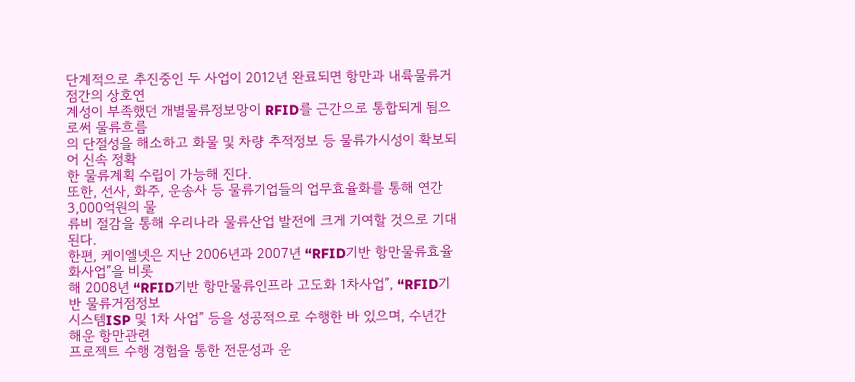단계적으로 추진중인 두 사업이 2012년 완료되면 항만과 내륙물류거점간의 상호연
계성이 부족했던 개별물류정보망이 RFID를 근간으로 통합되게 됨으로써 물류흐름
의 단절성을 해소하고 화물 및 차량 추적정보 등 물류가시성이 확보되어 신속 정확
한 물류계획 수립이 가능해 진다.
또한, 선사, 화주, 운송사 등 물류기업들의 업무효율화를 통해 연간 3,000억원의 물
류비 절감을 통해 우리나라 물류산업 발전에 크게 기여할 것으로 기대된다.
한편, 케이엘넷은 지난 2006년과 2007년 “RFID기반 항만물류효율화사업”을 비롯
해 2008년 “RFID기반 항만물류인프라 고도화 1차사업”, “RFID기반 물류거점정보
시스템ISP 및 1차 사업” 등을 성공적으로 수행한 바 있으며, 수년간 해운 항만관련
프로젝트 수행 경험을 통한 전문성과 운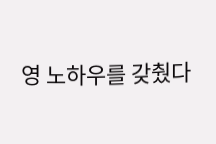영 노하우를 갖췄다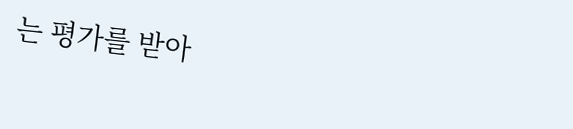는 평가를 받아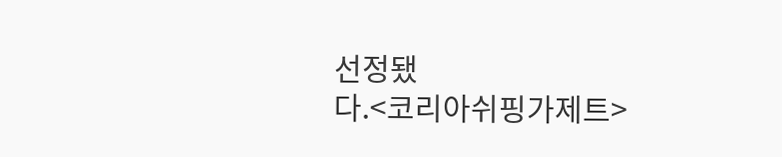선정됐
다.<코리아쉬핑가제트>